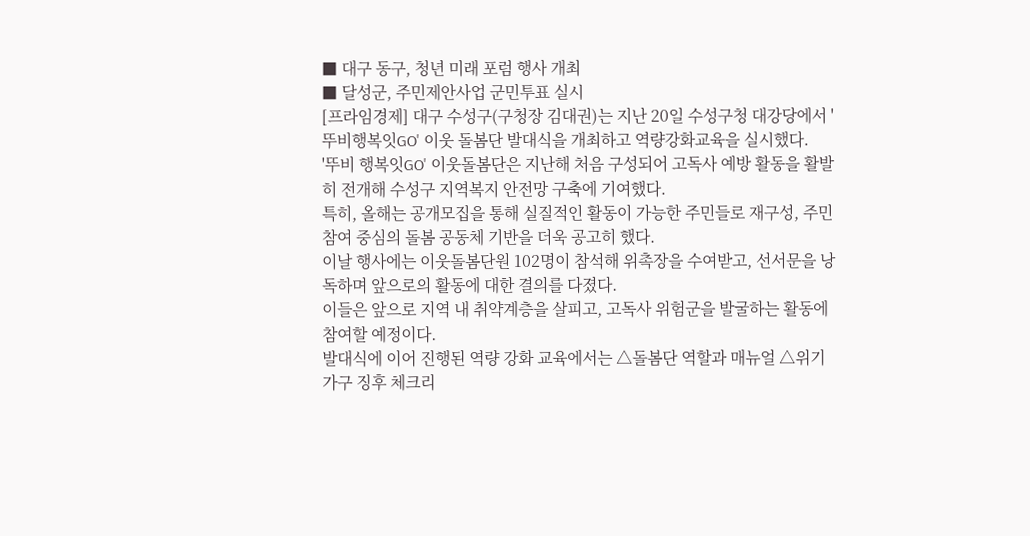■ 대구 동구, 청년 미래 포럼 행사 개최
■ 달성군, 주민제안사업 군민투표 실시
[프라임경제] 대구 수성구(구청장 김대권)는 지난 20일 수성구청 대강당에서 '뚜비행복잇GO' 이웃 돌봄단 발대식을 개최하고 역량강화교육을 실시했다.
'뚜비 행복잇GO' 이웃돌봄단은 지난해 처음 구성되어 고독사 예방 활동을 활발히 전개해 수성구 지역복지 안전망 구축에 기여했다.
특히, 올해는 공개모집을 통해 실질적인 활동이 가능한 주민들로 재구성, 주민 참여 중심의 돌봄 공동체 기반을 더욱 공고히 했다.
이날 행사에는 이웃돌봄단원 102명이 참석해 위촉장을 수여받고, 선서문을 낭독하며 앞으로의 활동에 대한 결의를 다졌다.
이들은 앞으로 지역 내 취약계층을 살피고, 고독사 위험군을 발굴하는 활동에 참여할 예정이다.
발대식에 이어 진행된 역량 강화 교육에서는 △돌봄단 역할과 매뉴얼 △위기가구 징후 체크리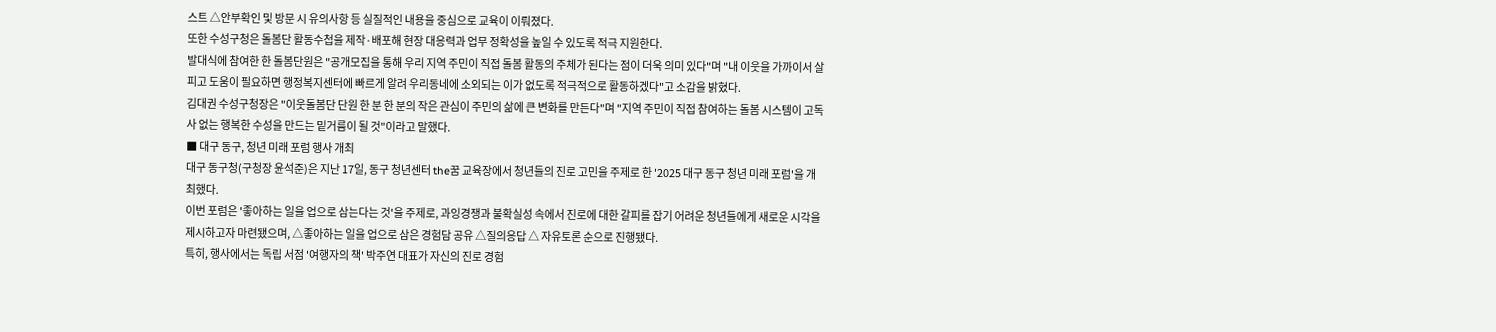스트 △안부확인 및 방문 시 유의사항 등 실질적인 내용을 중심으로 교육이 이뤄졌다.
또한 수성구청은 돌봄단 활동수첩을 제작·배포해 현장 대응력과 업무 정확성을 높일 수 있도록 적극 지원한다.
발대식에 참여한 한 돌봄단원은 "공개모집을 통해 우리 지역 주민이 직접 돌봄 활동의 주체가 된다는 점이 더욱 의미 있다"며 "내 이웃을 가까이서 살피고 도움이 필요하면 행정복지센터에 빠르게 알려 우리동네에 소외되는 이가 없도록 적극적으로 활동하겠다"고 소감을 밝혔다.
김대권 수성구청장은 "이웃돌봄단 단원 한 분 한 분의 작은 관심이 주민의 삶에 큰 변화를 만든다"며 "지역 주민이 직접 참여하는 돌봄 시스템이 고독사 없는 행복한 수성을 만드는 밑거름이 될 것"이라고 말했다.
■ 대구 동구, 청년 미래 포럼 행사 개최
대구 동구청(구청장 윤석준)은 지난 17일, 동구 청년센터 the꿈 교육장에서 청년들의 진로 고민을 주제로 한 '2025 대구 동구 청년 미래 포럼'을 개최했다.
이번 포럼은 '좋아하는 일을 업으로 삼는다는 것'을 주제로, 과잉경쟁과 불확실성 속에서 진로에 대한 갈피를 잡기 어려운 청년들에게 새로운 시각을 제시하고자 마련됐으며, △좋아하는 일을 업으로 삼은 경험담 공유 △질의응답 △ 자유토론 순으로 진행됐다.
특히, 행사에서는 독립 서점 '여행자의 책' 박주연 대표가 자신의 진로 경험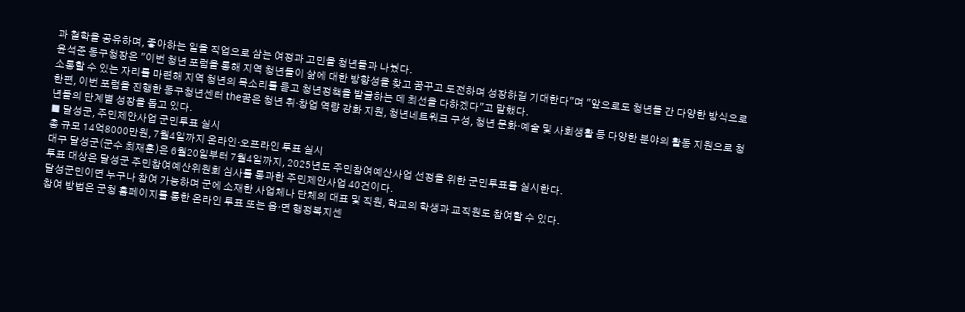과 철학을 공유하며, 좋아하는 일을 직업으로 삼는 여정과 고민을 청년들과 나눴다.
윤석준 동구청장은 "이번 청년 포럼을 통해 지역 청년들이 삶에 대한 방향성을 찾고 꿈꾸고 도전하며 성장하길 기대한다"며 "앞으로도 청년들 간 다양한 방식으로 소통할 수 있는 자리를 마련해 지역 청년의 목소리를 듣고 청년정책을 발굴하는 데 최선을 다하겠다"고 말했다.
한편, 이번 포럼을 진행한 동구청년센터 the꿈은 청년 취·창업 역량 강화 지원, 청년네트워크 구성, 청년 문화·예술 및 사회생활 등 다양한 분야의 활동 지원으로 청년들의 단계별 성장을 돕고 있다.
■ 달성군, 주민제안사업 군민투표 실시
총 규모 14억8000만원, 7월4일까지 온라인·오프라인 투표 실시
대구 달성군(군수 최재훈)은 6월20일부터 7월4일까지, 2025년도 주민참여예산사업 선정을 위한 군민투표를 실시한다.
투표 대상은 달성군 주민참여예산위원회 심사를 통과한 주민제안사업 40건이다.
달성군민이면 누구나 참여 가능하며 군에 소재한 사업체나 단체의 대표 및 직원, 학교의 학생과 교직원도 참여할 수 있다.
참여 방법은 군청 홈페이지를 통한 온라인 투표 또는 읍·면 행정복지센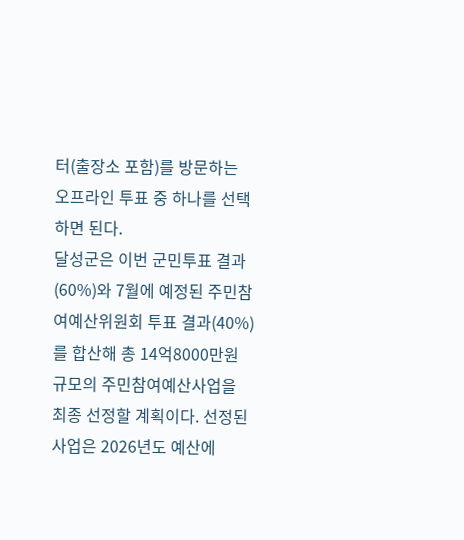터(출장소 포함)를 방문하는 오프라인 투표 중 하나를 선택하면 된다.
달성군은 이번 군민투표 결과(60%)와 7월에 예정된 주민참여예산위원회 투표 결과(40%)를 합산해 총 14억8000만원 규모의 주민참여예산사업을 최종 선정할 계획이다. 선정된 사업은 2026년도 예산에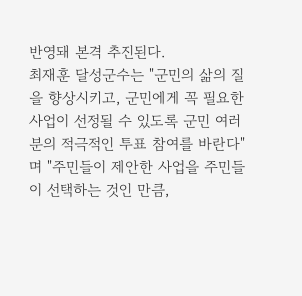반영돼 본격 추진된다.
최재훈 달성군수는 "군민의 삶의 질을 향상시키고, 군민에게 꼭 필요한 사업이 선정될 수 있도록 군민 여러분의 적극적인 투표 참여를 바란다"며 "주민들이 제안한 사업을 주민들이 선택하는 것인 만큼,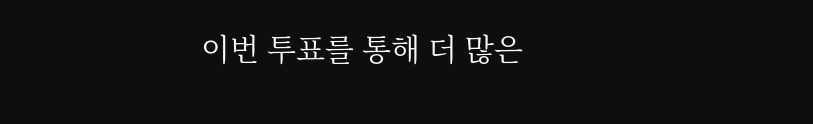이번 투표를 통해 더 많은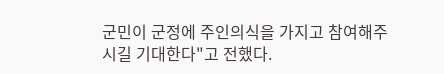군민이 군정에 주인의식을 가지고 참여해주시길 기대한다"고 전했다.